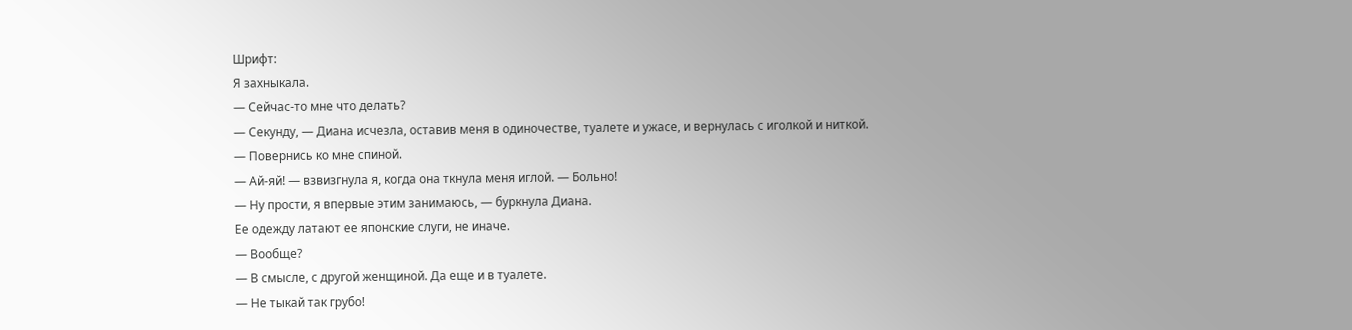Шрифт:
Я захныкала.
— Сейчас-то мне что делать?
— Секунду, — Диана исчезла, оставив меня в одиночестве, туалете и ужасе, и вернулась с иголкой и ниткой. — Повернись ко мне спиной.
— Ай-яй! — взвизгнула я, когда она ткнула меня иглой. — Больно!
— Ну прости, я впервые этим занимаюсь, — буркнула Диана.
Ее одежду латают ее японские слуги, не иначе.
— Вообще?
— В смысле, с другой женщиной. Да еще и в туалете.
— Не тыкай так грубо!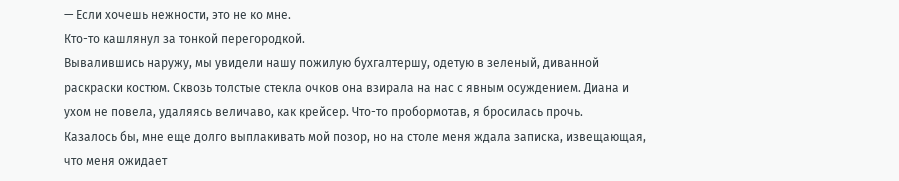— Если хочешь нежности, это не ко мне.
Кто-то кашлянул за тонкой перегородкой.
Вывалившись наружу, мы увидели нашу пожилую бухгалтершу, одетую в зеленый, диванной раскраски костюм. Сквозь толстые стекла очков она взирала на нас с явным осуждением. Диана и ухом не повела, удаляясь величаво, как крейсер. Что-то пробормотав, я бросилась прочь.
Казалось бы, мне еще долго выплакивать мой позор, но на столе меня ждала записка, извещающая, что меня ожидает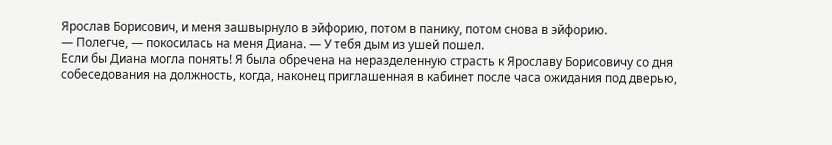Ярослав Борисович, и меня зашвырнуло в эйфорию, потом в панику, потом снова в эйфорию.
— Полегче, — покосилась на меня Диана. — У тебя дым из ушей пошел.
Если бы Диана могла понять! Я была обречена на неразделенную страсть к Ярославу Борисовичу со дня собеседования на должность, когда, наконец приглашенная в кабинет после часа ожидания под дверью,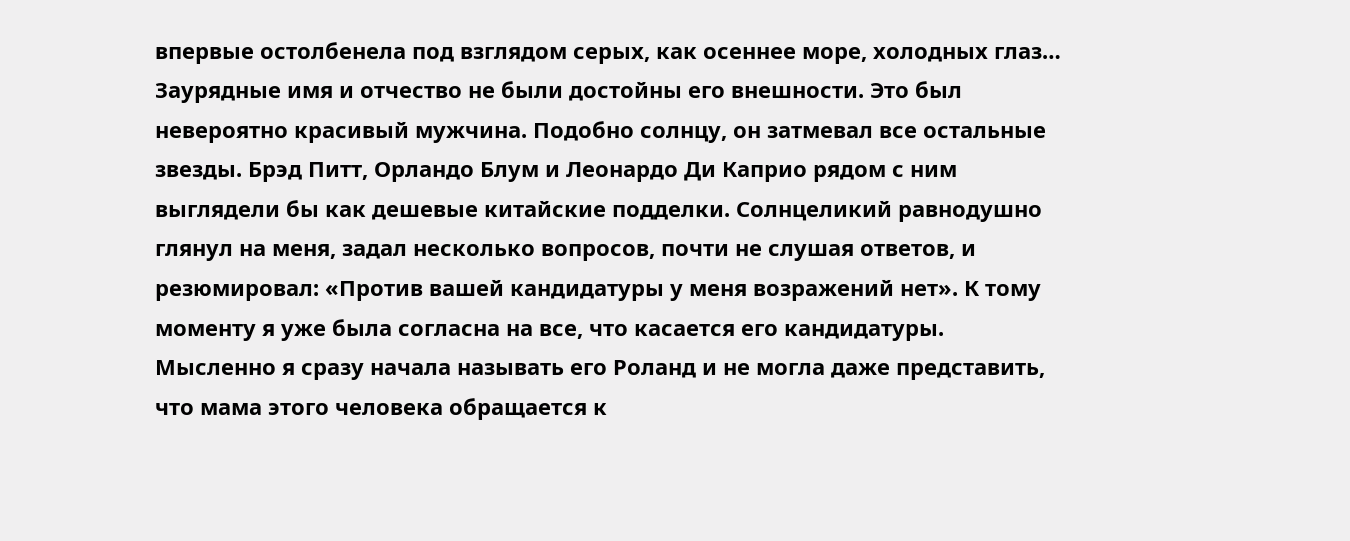впервые остолбенела под взглядом серых, как осеннее море, холодных глаз… Заурядные имя и отчество не были достойны его внешности. Это был невероятно красивый мужчина. Подобно солнцу, он затмевал все остальные звезды. Брэд Питт, Орландо Блум и Леонардо Ди Каприо рядом с ним выглядели бы как дешевые китайские подделки. Солнцеликий равнодушно глянул на меня, задал несколько вопросов, почти не слушая ответов, и резюмировал: «Против вашей кандидатуры у меня возражений нет». К тому моменту я уже была согласна на все, что касается его кандидатуры. Мысленно я сразу начала называть его Роланд и не могла даже представить, что мама этого человека обращается к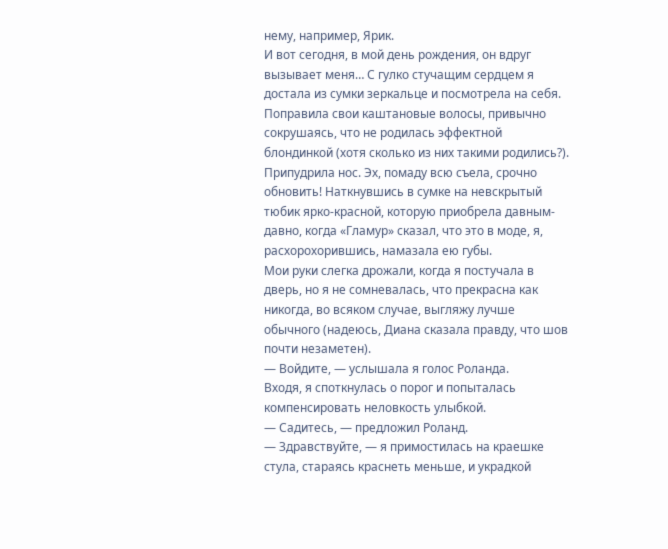нему, например, Ярик.
И вот сегодня, в мой день рождения, он вдруг вызывает меня… С гулко стучащим сердцем я достала из сумки зеркальце и посмотрела на себя. Поправила свои каштановые волосы, привычно сокрушаясь, что не родилась эффектной блондинкой (хотя сколько из них такими родились?). Припудрила нос. Эх, помаду всю съела, срочно обновить! Наткнувшись в сумке на невскрытый тюбик ярко-красной, которую приобрела давным-давно, когда «Гламур» сказал, что это в моде, я, расхорохорившись, намазала ею губы.
Мои руки слегка дрожали, когда я постучала в дверь, но я не сомневалась, что прекрасна как никогда, во всяком случае, выгляжу лучше обычного (надеюсь, Диана сказала правду, что шов почти незаметен).
— Войдите, — услышала я голос Роланда.
Входя, я споткнулась о порог и попыталась компенсировать неловкость улыбкой.
— Садитесь, — предложил Роланд.
— Здравствуйте, — я примостилась на краешке стула, стараясь краснеть меньше, и украдкой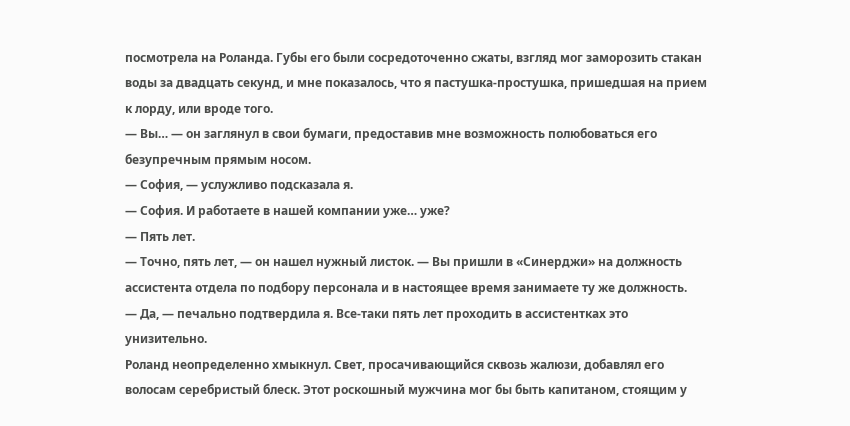посмотрела на Роланда. Губы его были сосредоточенно сжаты, взгляд мог заморозить стакан воды за двадцать секунд, и мне показалось, что я пастушка-простушка, пришедшая на прием к лорду, или вроде того.
— Вы… — он заглянул в свои бумаги, предоставив мне возможность полюбоваться его безупречным прямым носом.
— София, — услужливо подсказала я.
— София. И работаете в нашей компании уже… уже?
— Пять лет.
— Точно, пять лет, — он нашел нужный листок. — Вы пришли в «Синерджи» на должность ассистента отдела по подбору персонала и в настоящее время занимаете ту же должность.
— Да, — печально подтвердила я. Все-таки пять лет проходить в ассистентках это унизительно.
Роланд неопределенно хмыкнул. Свет, просачивающийся сквозь жалюзи, добавлял его волосам серебристый блеск. Этот роскошный мужчина мог бы быть капитаном, стоящим у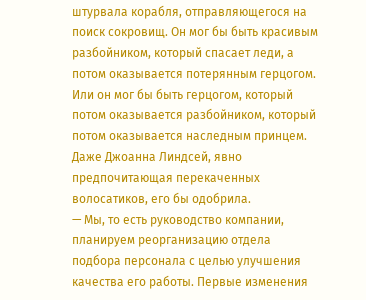штурвала корабля, отправляющегося на поиск сокровищ. Он мог бы быть красивым разбойником, который спасает леди, а потом оказывается потерянным герцогом. Или он мог бы быть герцогом, который потом оказывается разбойником, который потом оказывается наследным принцем. Даже Джоанна Линдсей, явно предпочитающая перекаченных волосатиков, его бы одобрила.
— Мы, то есть руководство компании, планируем реорганизацию отдела подбора персонала с целью улучшения качества его работы. Первые изменения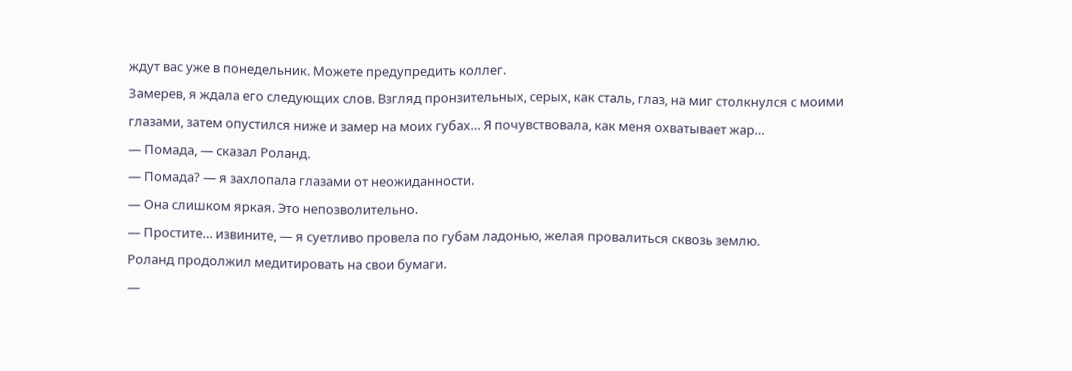ждут вас уже в понедельник. Можете предупредить коллег.
Замерев, я ждала его следующих слов. Взгляд пронзительных, серых, как сталь, глаз, на миг столкнулся с моими глазами, затем опустился ниже и замер на моих губах… Я почувствовала, как меня охватывает жар…
— Помада, — сказал Роланд.
— Помада? — я захлопала глазами от неожиданности.
— Она слишком яркая. Это непозволительно.
— Простите… извините, — я суетливо провела по губам ладонью, желая провалиться сквозь землю.
Роланд продолжил медитировать на свои бумаги.
—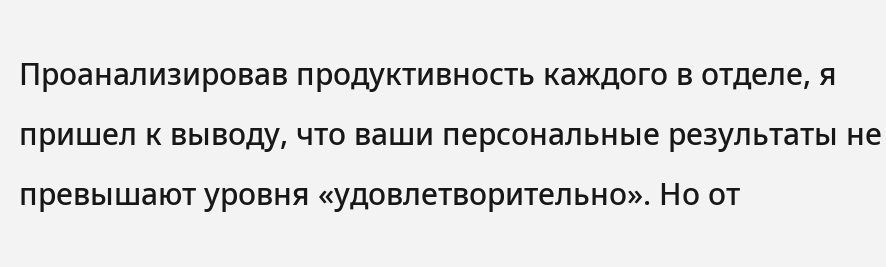Проанализировав продуктивность каждого в отделе, я пришел к выводу, что ваши персональные результаты не превышают уровня «удовлетворительно». Но от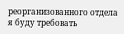реорганизованного отдела я буду требовать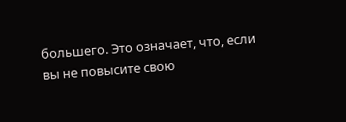большего. Это означает, что, если вы не повысите свою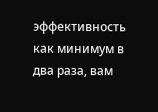эффективность как минимум в два раза, вам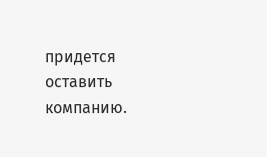придется оставить компанию.